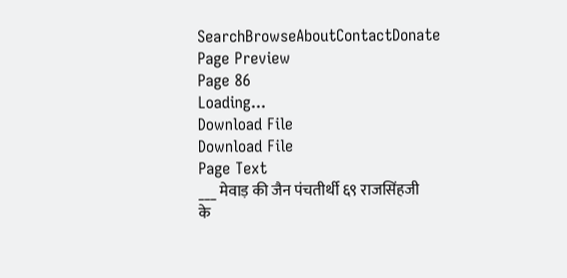SearchBrowseAboutContactDonate
Page Preview
Page 86
Loading...
Download File
Download File
Page Text
___ मेवाड़ की जैन पंचतीर्थी ६९ राजसिंहजी के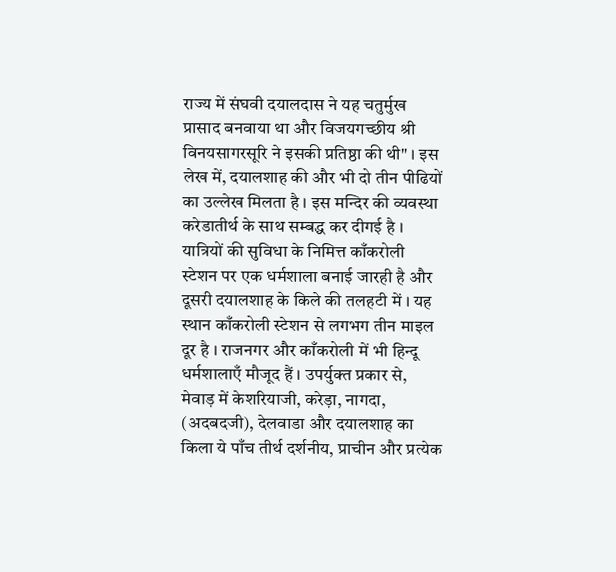राज्य में संघवी दयालदास ने यह चतुर्मुख प्रासाद बनवाया था और विजयगच्छीय श्री विनयसागरसूरि ने इसकी प्रतिष्ठा की थी" । इस लेख में, दयालशाह की और भी दो तीन पीढियों का उल्लेख मिलता है । इस मन्दिर की व्यवस्था करेडातीर्थ के साथ सम्बद्ध कर दीगई है । यात्रियों की सुविधा के निमित्त काँकरोली स्टेशन पर एक धर्मशाला बनाई जारही है और दूसरी दयालशाह के किले की तलहटी में । यह स्थान काँकरोली स्टेशन से लगभग तीन माइल दूर है । राजनगर और काँकरोली में भी हिन्दू धर्मशालाएँ मौजूद हैं । उपर्युक्त प्रकार से, मेवाड़ में केशरियाजी, करेड़ा, नागदा, (अदबदजी), देलवाडा और दयालशाह का किला ये पाँच तीर्थ दर्शनीय, प्राचीन और प्रत्येक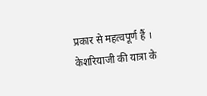प्रकार से महत्वपूर्ण हैं । केशरियाजी की यात्रा के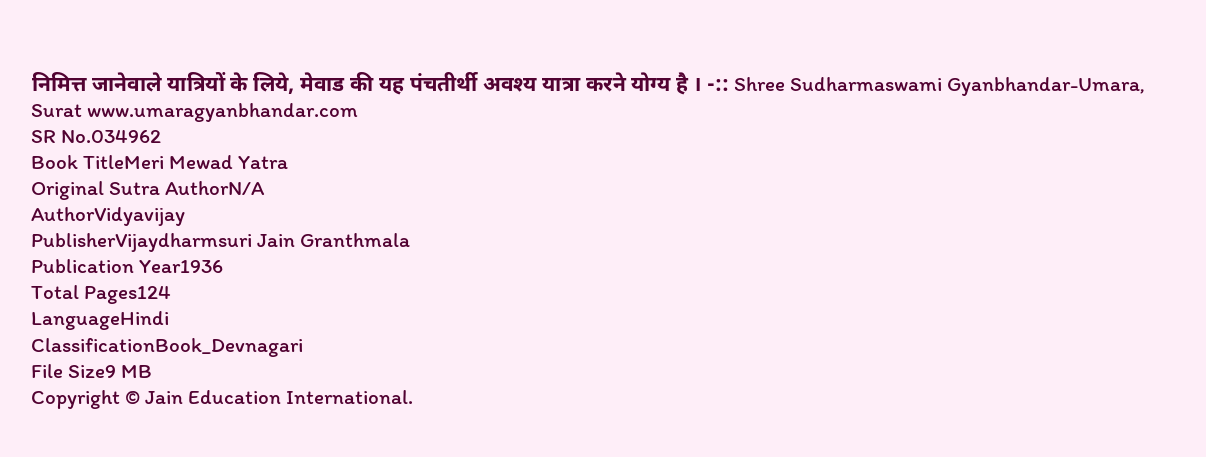निमित्त जानेवाले यात्रियों के लिये, मेवाड की यह पंचतीर्थी अवश्य यात्रा करने योग्य है । -:: Shree Sudharmaswami Gyanbhandar-Umara, Surat www.umaragyanbhandar.com
SR No.034962
Book TitleMeri Mewad Yatra
Original Sutra AuthorN/A
AuthorVidyavijay
PublisherVijaydharmsuri Jain Granthmala
Publication Year1936
Total Pages124
LanguageHindi
ClassificationBook_Devnagari
File Size9 MB
Copyright © Jain Education International.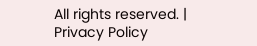All rights reserved. | Privacy Policy